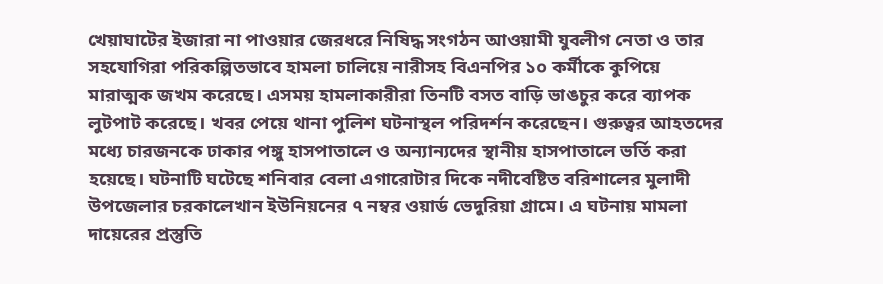খেয়াঘাটের ইজারা না পাওয়ার জেরধরে নিষিদ্ধ সংগঠন আওয়ামী যুবলীগ নেতা ও তার সহযোগিরা পরিকল্পিতভাবে হামলা চালিয়ে নারীসহ বিএনপির ১০ কর্মীকে কুপিয়ে মারাত্মক জখম করেছে। এসময় হামলাকারীরা তিনটি বসত বাড়ি ভাঙচুর করে ব্যাপক লুটপাট করেছে। খবর পেয়ে থানা পুলিশ ঘটনাস্থল পরিদর্শন করেছেন। গুরুত্বর আহতদের মধ্যে চারজনকে ঢাকার পঙ্গু হাসপাতালে ও অন্যান্যদের স্থানীয় হাসপাতালে ভর্তি করা হয়েছে। ঘটনাটি ঘটেছে শনিবার বেলা এগারোটার দিকে নদীবেষ্টিত বরিশালের মুলাদী উপজেলার চরকালেখান ইউনিয়নের ৭ নম্বর ওয়ার্ড ভেদুরিয়া গ্রামে। এ ঘটনায় মামলা দায়েরের প্রস্তুতি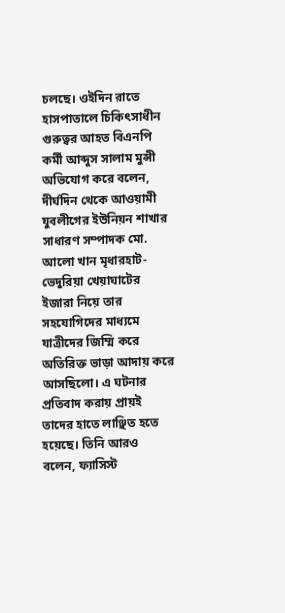চলছে। ওইদিন রাতে হাসপাতালে চিকিৎসাধীন গুরুত্বর আহত বিএনপি কর্মী আব্দুস সালাম মুন্সী অভিযোগ করে বলেন, দীর্ঘদিন থেকে আওয়ামী যুবলীগের ইউনিয়ন শাখার সাধারণ সম্পাদক মো. আলো খান মৃধারহাট-ভেদুরিয়া খেয়াঘাটের ইজারা নিয়ে তার সহযোগিদের মাধ্যমে যাত্রীদের জিম্মি করে অতিরিক্ত ভাড়া আদায় করে আসছিলো। এ ঘটনার প্রতিবাদ করায় প্রায়ই তাদের হাতে লাঞ্ছিত হতে হয়েছে। তিনি আরও বলেন, ফ্যাসিস্ট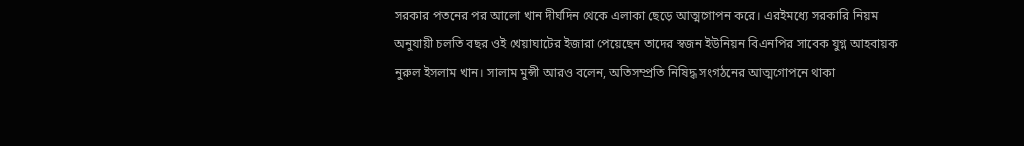সরকার পতনের পর আলো খান দীর্ঘদিন থেকে এলাকা ছেড়ে আত্মগোপন করে। এরইমধ্যে সরকারি নিয়ম অনুযায়ী চলতি বছর ওই খেয়াঘাটের ইজারা পেয়েছেন তাদের স্বজন ইউনিয়ন বিএনপির সাবেক যুগ্ন আহবায়ক নুরুল ইসলাম খান। সালাম মুন্সী আরও বলেন, অতিসম্প্রতি নিষিদ্ধ সংগঠনের আত্মগোপনে থাকা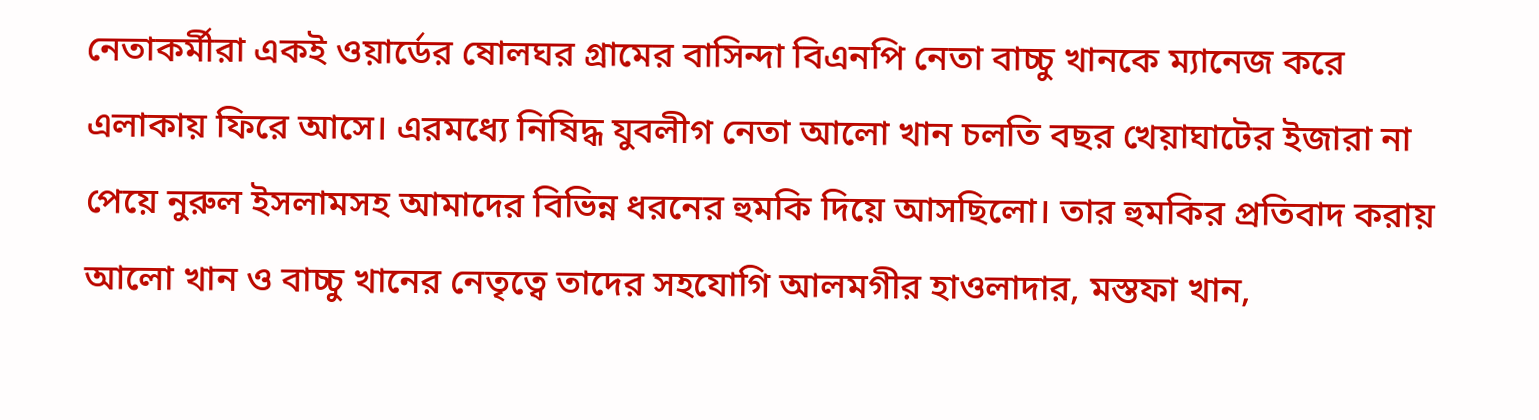নেতাকর্মীরা একই ওয়ার্ডের ষোলঘর গ্রামের বাসিন্দা বিএনপি নেতা বাচ্চু খানকে ম্যানেজ করে এলাকায় ফিরে আসে। এরমধ্যে নিষিদ্ধ যুবলীগ নেতা আলো খান চলতি বছর খেয়াঘাটের ইজারা না পেয়ে নুরুল ইসলামসহ আমাদের বিভিন্ন ধরনের হুমকি দিয়ে আসছিলো। তার হুমকির প্রতিবাদ করায় আলো খান ও বাচ্চু খানের নেতৃত্বে তাদের সহযোগি আলমগীর হাওলাদার, মস্তফা খান,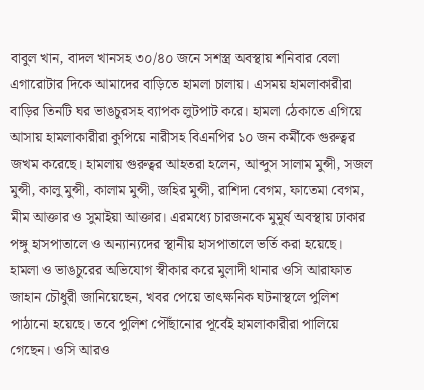বাবুল খান, বাদল খানসহ ৩০/৪০ জনে সশস্ত্র অবস্থায় শনিবার বেলা এগারোটার দিকে আমাদের বাড়িতে হামলা চালায়। এসময় হামলাকারীরা বাড়ির তিনটি ঘর ভাঙচুরসহ ব্যাপক লুটপাট করে। হামলা ঠেকাতে এগিয়ে আসায় হামলাকারীরা কুপিয়ে নারীসহ বিএনপির ১০ জন কর্মীকে গুরুত্বর জখম করেছে। হামলায় গুরুত্বর আহতরা হলেন, আব্দুস সালাম মুন্সী, সজল মুন্সী, কালু মুন্সী, কালাম মুন্সী, জহির মুন্সী, রাশিদা বেগম, ফাতেমা বেগম, মীম আক্তার ও সুমাইয়া আক্তার। এরমধ্যে চারজনকে মুমূর্ষ অবস্থায় ঢাকার পঙ্গু হাসপাতালে ও অন্যান্যদের স্থানীয় হাসপাতালে ভর্তি করা হয়েছে। হামলা ও ভাঙচুরের অভিযোগ স্বীকার করে মুলাদী থানার ওসি আরাফাত জাহান চৌধুরী জানিয়েছেন, খবর পেয়ে তাৎক্ষনিক ঘটনাস্থলে পুলিশ পাঠানো হয়েছে। তবে পুলিশ পৌঁছানোর পূর্বেই হামলাকারীরা পালিয়ে গেছেন। ওসি আরও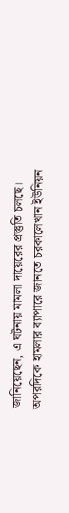জানিয়েছেন, এ ঘটনায় মামলা দায়েরের প্রস্তুতি চলছে। অপরদিকে হামলার ব্যাপারে জানতে চরকালেখান ইউনিয়ন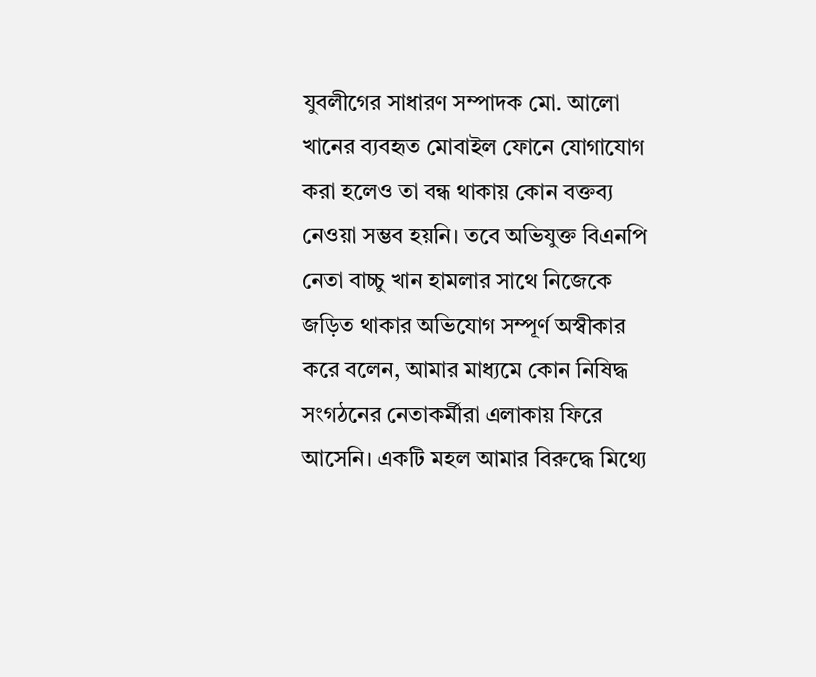যুবলীগের সাধারণ সম্পাদক মো. আলো খানের ব্যবহৃত মোবাইল ফোনে যোগাযোগ করা হলেও তা বন্ধ থাকায় কোন বক্তব্য নেওয়া সম্ভব হয়নি। তবে অভিযুক্ত বিএনপি নেতা বাচ্চু খান হামলার সাথে নিজেকে জড়িত থাকার অভিযোগ সম্পূর্ণ অস্বীকার করে বলেন, আমার মাধ্যমে কোন নিষিদ্ধ সংগঠনের নেতাকর্মীরা এলাকায় ফিরে আসেনি। একটি মহল আমার বিরুদ্ধে মিথ্যে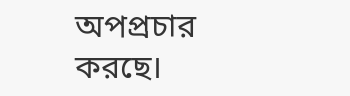অপপ্রচার করছে।